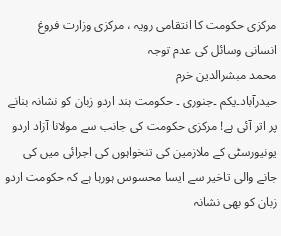مرکزی حکومت کا انتقامی رویہ ، مرکزی وزارت فروغ انسانی وسائل کی عدم توجہ
محمد مبشرالدین خرم
حیدرآباد۔یکم ۔جنوری ۔ حکومت ہند اردو زبان کو نشانہ بنانے پر اتر آئی ہے! مرکزی حکومت کی جانب سے مولانا آزاد اردو یونیورسٹی کے ملازمین کی تنخواہوں کی اجرائی میں کی جانے والی تاخیر سے ایسا محسوس ہورہا ہے کہ حکومت اردو زبان کو بھی نشانہ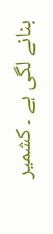بنانے لگی ہے ۔ کشمیر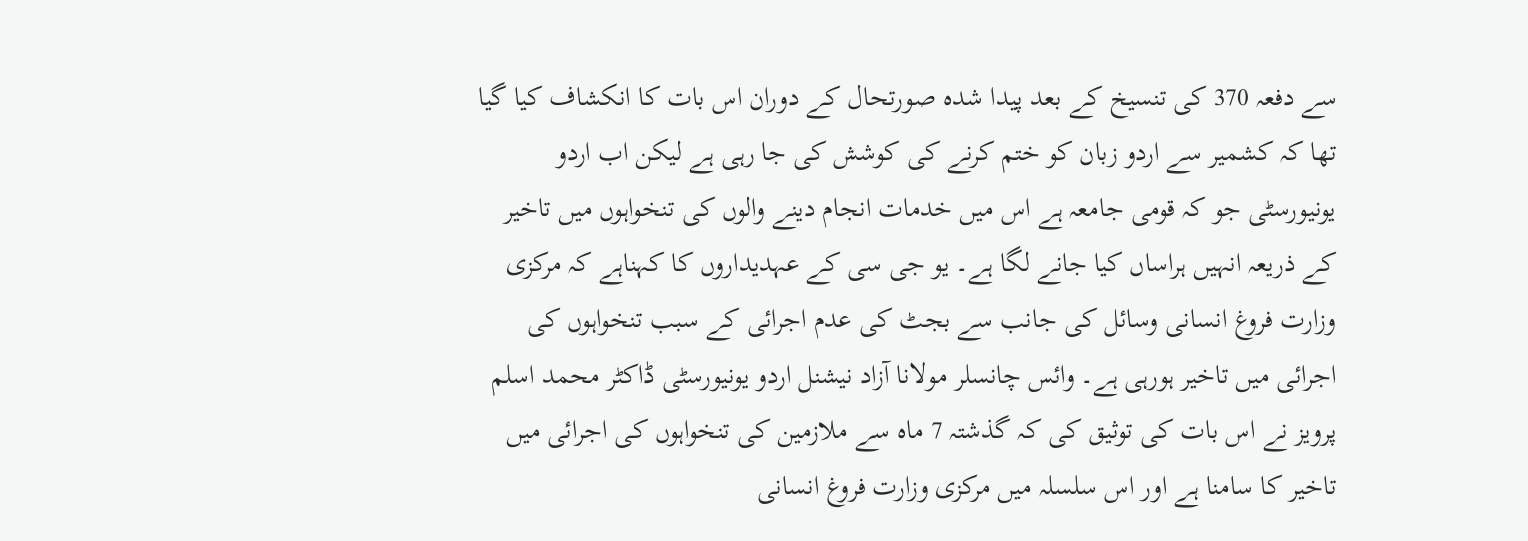سے دفعہ 370 کی تنسیخ کے بعد پیدا شدہ صورتحال کے دوران اس بات کا انکشاف کیا گیا تھا کہ کشمیر سے اردو زبان کو ختم کرنے کی کوشش کی جا رہی ہے لیکن اب اردو یونیورسٹی جو کہ قومی جامعہ ہے اس میں خدمات انجام دینے والوں کی تنخواہوں میں تاخیر کے ذریعہ انہیں ہراساں کیا جانے لگا ہے۔ یو جی سی کے عہدیداروں کا کہناہے کہ مرکزی وزارت فروغ انسانی وسائل کی جانب سے بجٹ کی عدم اجرائی کے سبب تنخواہوں کی اجرائی میں تاخیر ہورہی ہے۔ وائس چانسلر مولانا آزاد نیشنل اردو یونیورسٹی ڈاکٹر محمد اسلم پرویز نے اس بات کی توثیق کی کہ گذشتہ 7 ماہ سے ملازمین کی تنخواہوں کی اجرائی میں تاخیر کا سامنا ہے اور اس سلسلہ میں مرکزی وزارت فروغ انسانی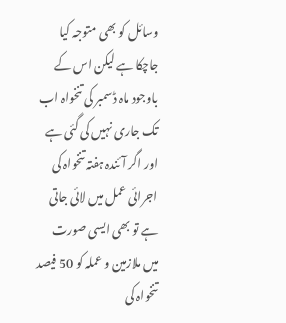وسائل کو بھی متوجہ کیا جاچکا ہے لیکن اس کے باوجود ماہ ڈسمبر کی تنخواہ اب تک جاری نہیں کی گئی ہے اور اگر آئندہ ہفتہ تنخواہ کی اجرائی عمل میں لائی جاتی ہے تو بھی ایسی صورت میں ملازمین و عملہ کو 50 فیصد تنخواہ کی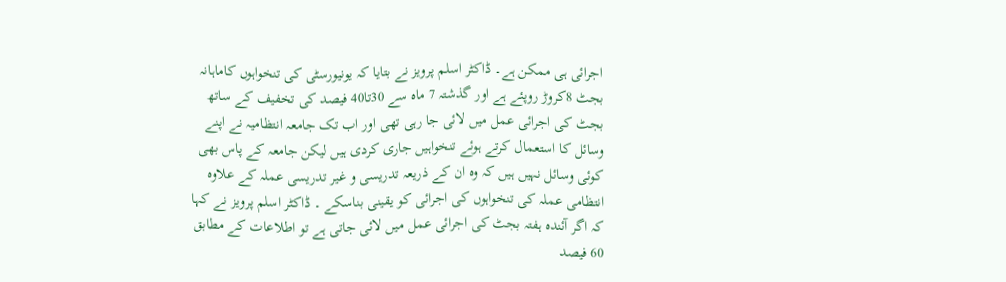اجرائی ہی ممکن ہے۔ ڈاکٹر اسلم پرویز نے بتایا کہ یونیورسٹی کی تنخواہوں کاماہانہ بجٹ 8کروڑ روپئے ہے اور گذشتہ 7 ماہ سے 30تا40 فیصد کی تخفیف کے ساتھ بجٹ کی اجرائی عمل میں لائی جا رہی تھی اور اب تک جامعہ انتظامیہ نے اپنے وسائل کا استعمال کرتے ہوئے تنخواہیں جاری کردی ہیں لیکن جامعہ کے پاس بھی کوئی وسائل نہیں ہیں کہ وہ ان کے ذریعہ تدریسی و غیر تدریسی عملہ کے علاوہ انتظامی عملہ کی تنخواہوں کی اجرائی کو یقینی بناسکے ۔ ڈاکٹر اسلم پرویز نے کہا کہ اگر آئندہ ہفتہ بجٹ کی اجرائی عمل میں لائی جاتی ہے تو اطلاعات کے مطابق 60 فیصد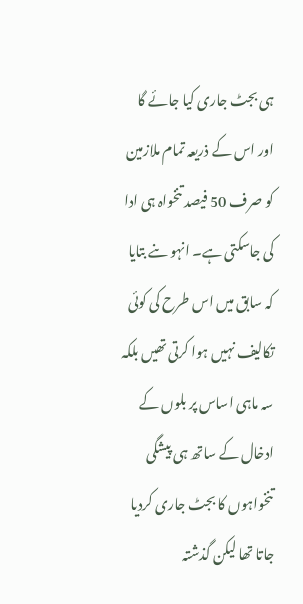ہی بجٹ جاری کیا جائے گا
اور اس کے ذریعہ تمام ملازمین کو صرف 50 فیصد تنخواہ ہی ادا کی جاسکتی ہے۔ انہو ںنے بتایا کہ سابق میں اس طرح کی کوئی تکالیف نہیں ہوا کرتی تھیں بلکہ سہ ماہی اساس پر بلوں کے ادخال کے ساتھ ہی پیشگی تنخواہوں کا بجٹ جاری کردیا جاتا تھا لیکن گذشتہ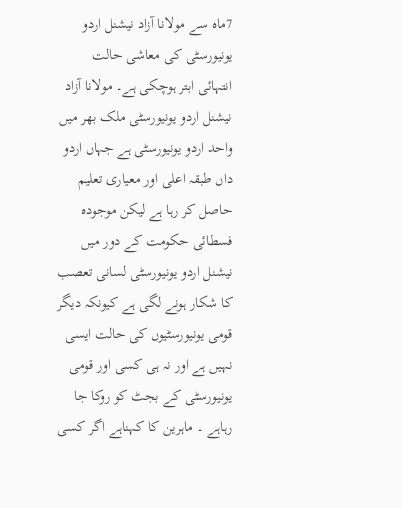7ماہ سے مولانا آزاد نیشنل اردو یونیورسٹی کی معاشی حالت انتہائی ابتر ہوچکی ہے۔ مولانا آزاد نیشنل اردو یونیورسٹی ملک بھر میں واحد اردو یونیورسٹی ہے جہاں اردو داں طبقہ اعلی اور معیاری تعلیم حاصل کر رہا ہے لیکن موجودہ فسطائی حکومت کے دور میں نیشنل اردو یونیورسٹی لسانی تعصب کا شکار ہونے لگی ہے کیونکہ دیگر قومی یونیورسٹیوں کی حالت ایسی نہیں ہے اور نہ ہی کسی اور قومی یونیورسٹی کے بجٹ کو روکا جا رہاہے ۔ ماہرین کا کہناہے اگر کسی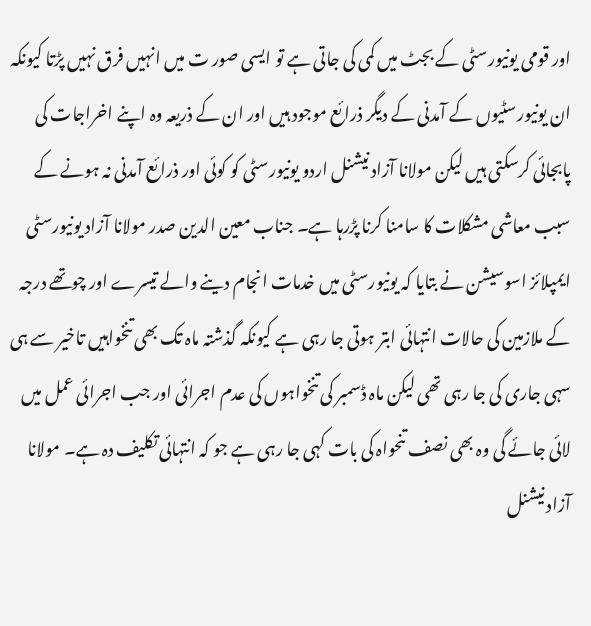اور قومی یونیورسٹی کے بجٹ میں کمی کی جاتی ہے تو ایسی صور ت میں انہیں فرق نہیں پڑتا کیونکہ ان یونیورسٹیوں کے آمدنی کے دیگر ذرائع موجود ہیں اور ان کے ذریعہ وہ اپنے اخراجات کی پابجائی کرسکتی ہیں لیکن مولانا آزاد نیشنل اردو یونیورسٹی کو کوئی اور ذرائع آمدنی نہ ہونے کے سبب معاشی مشکلات کا سامنا کرنا پڑرہا ہے۔ جناب معین الدین صدر مولانا آزاد یونیورسٹی ایمپلائز اسوسیشن نے بتایا کہ یونیورسٹی میں خدمات انجام دینے والے تیسرے اور چوتھے درجہ کے ملازمین کی حالات انتہائی ابتر ہوتی جا رہی ہے کیونکہ گذشتہ ماہ تک بھی تنخواہیں تاخیر سے ہی سہی جاری کی جا رہی تھی لیکن ماہ ڈسمبر کی تنخواہوں کی عدم اجرائی اور جب اجرائی عمل میں لائی جائے گی وہ بھی نصف تنحواہ کی بات کہی جا رہی ہے جو کہ انتہائی تکلیف دہ ہے۔ مولانا آزاد نیشنل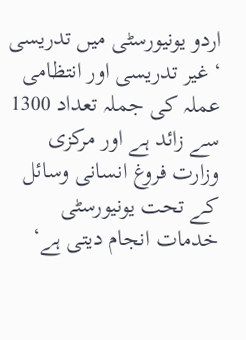اردو یونیورسٹی میں تدریسی ‘ غیر تدریسی اور انتظامی عملہ کی جملہ تعداد 1300 سے زائد ہے اور مرکزی وزارت فروغ انسانی وسائل کے تحت یونیورسٹی خدمات انجام دیتی ہے‘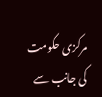مرکزی حکومت کی جانب سے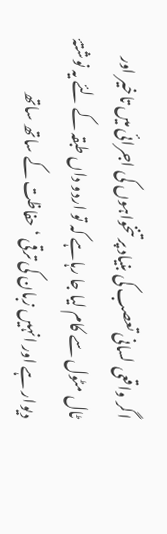اگر واقعی لسانی تعصب کی بنیاد پر تنخواہوں کی اجرائی میں تاخیر اور ٹال مٹول سے کام لیا جا رہاہے کہ تو اردو داں طبقہ کے لئے یہ نوشتۂ دیوار ہے اور انہیں زبان کی ترقی ‘ حفاظت کے ساتھ ساتھ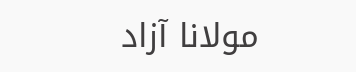مولانا آزاد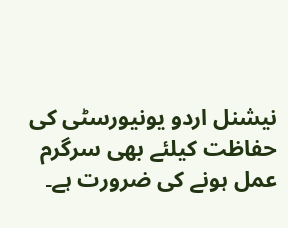نیشنل اردو یونیورسٹی کی حفاظت کیلئے بھی سرگرم عمل ہونے کی ضرورت ہے۔